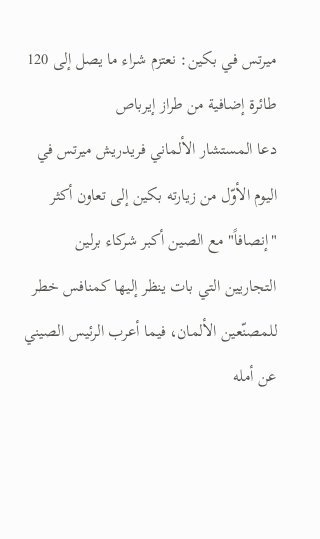ميرتس في بكين: نعتزم شراء ما يصل إلى 120 طائرة إضافية من طراز إيرباص
دعا المستشار الألماني فريدريش ميرتس في اليوم الأوّل من زيارته بكين إلى تعاون أكثر "إنصافاً" مع الصين أكبر شركاء برلين التجاريين التي بات ينظر إليها كمنافس خطر للمصنّعين الألمان، فيما أعرب الرئيس الصيني عن أمله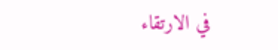في الارتقاء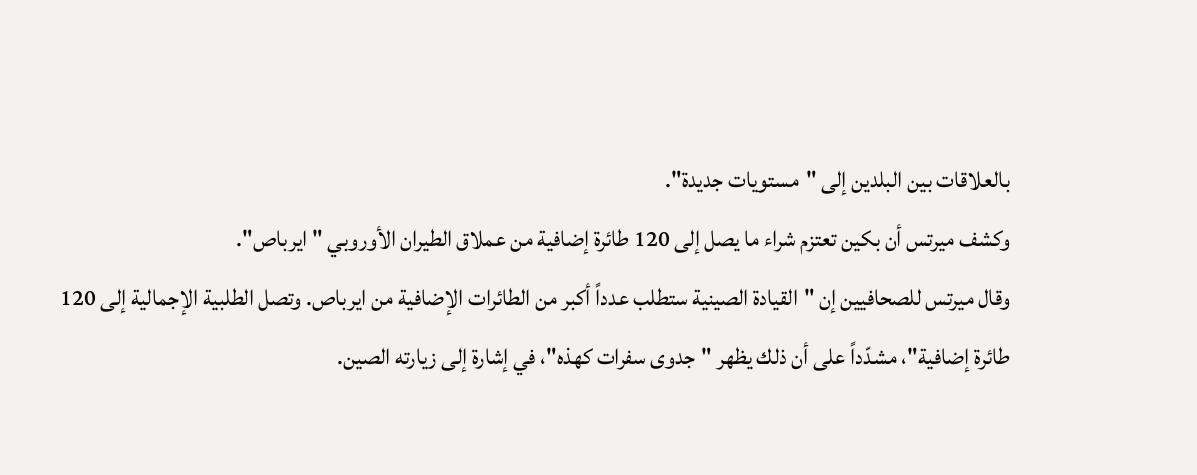بالعلاقات بين البلدين إلى "مستويات جديدة".
وكشف ميرتس أن بكين تعتزم شراء ما يصل إلى 120 طائرة إضافية من عملاق الطيران الأوروبي "ايرباص".
وقال ميرتس للصحافيين إن "القيادة الصينية ستطلب عدداً أكبر من الطائرات الإضافية من ايرباص. وتصل الطلبية الإجمالية إلى 120 طائرة إضافية"، مشدّداً على أن ذلك يظهر "جدوى سفرات كهذه"، في إشارة إلى زيارته الصين.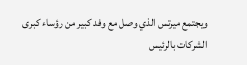ويجتمع ميرتس الذي وصل مع وفد كبير من رؤساء كبرى الشركات بالرئيس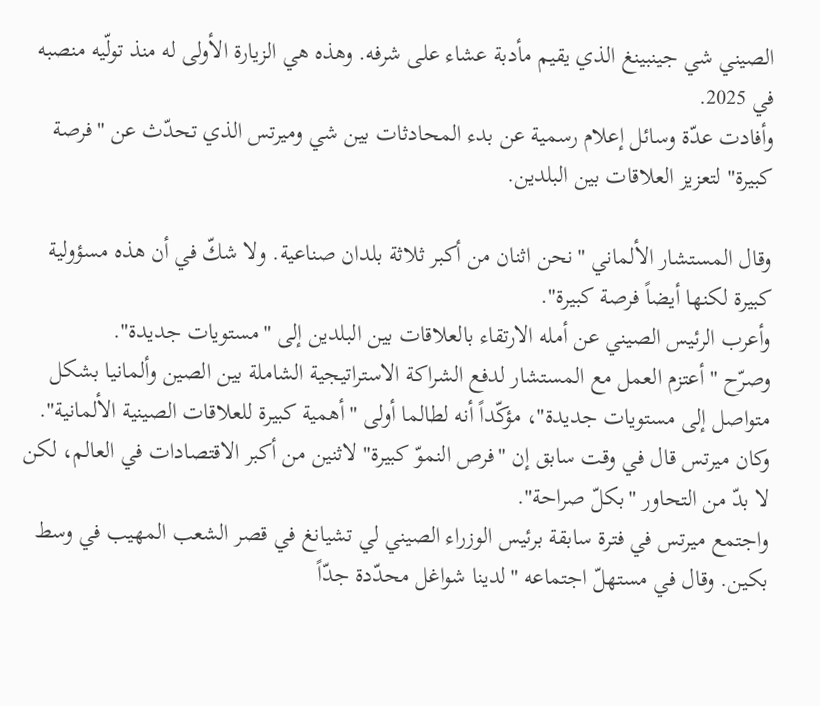الصيني شي جينبينغ الذي يقيم مأدبة عشاء على شرفه. وهذه هي الزيارة الأولى له منذ تولّيه منصبه في 2025.
وأفادت عدّة وسائل إعلام رسمية عن بدء المحادثات بين شي وميرتس الذي تحدّث عن "فرصة كبيرة" لتعزيز العلاقات بين البلدين.

وقال المستشار الألماني "نحن اثنان من أكبر ثلاثة بلدان صناعية. ولا شكّ في أن هذه مسؤولية كبيرة لكنها أيضاً فرصة كبيرة".
وأعرب الرئيس الصيني عن أمله الارتقاء بالعلاقات بين البلدين إلى "مستويات جديدة".
وصرّح "أعتزم العمل مع المستشار لدفع الشراكة الاستراتيجية الشاملة بين الصين وألمانيا بشكل متواصل إلى مستويات جديدة"، مؤكّداً أنه لطالما أولى "أهمية كبيرة للعلاقات الصينية الألمانية".
وكان ميرتس قال في وقت سابق إن "فرص النموّ كبيرة" لاثنين من أكبر الاقتصادات في العالم، لكن لا بدّ من التحاور "بكلّ صراحة".
واجتمع ميرتس في فترة سابقة برئيس الوزراء الصيني لي تشيانغ في قصر الشعب المهيب في وسط بكين. وقال في مستهلّ اجتماعه "لدينا شواغل محدّدة جدّاً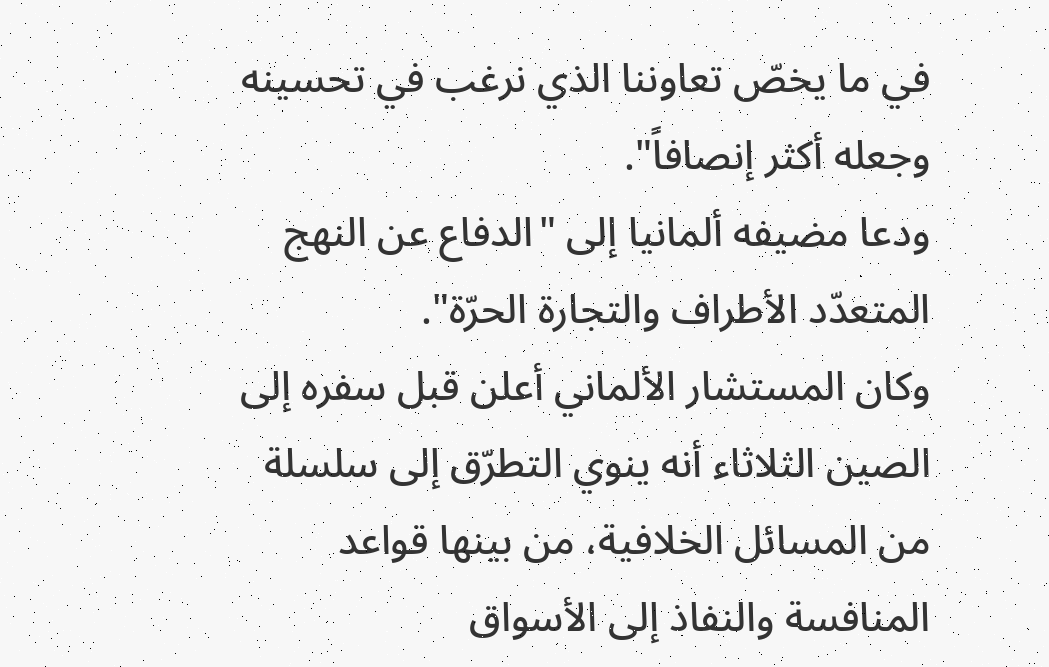في ما يخصّ تعاوننا الذي نرغب في تحسينه وجعله أكثر إنصافاً".
ودعا مضيفه ألمانيا إلى "الدفاع عن النهج المتعدّد الأطراف والتجارة الحرّة".
وكان المستشار الألماني أعلن قبل سفره إلى الصين الثلاثاء أنه ينوي التطرّق إلى سلسلة من المسائل الخلافية، من بينها قواعد المنافسة والنفاذ إلى الأسواق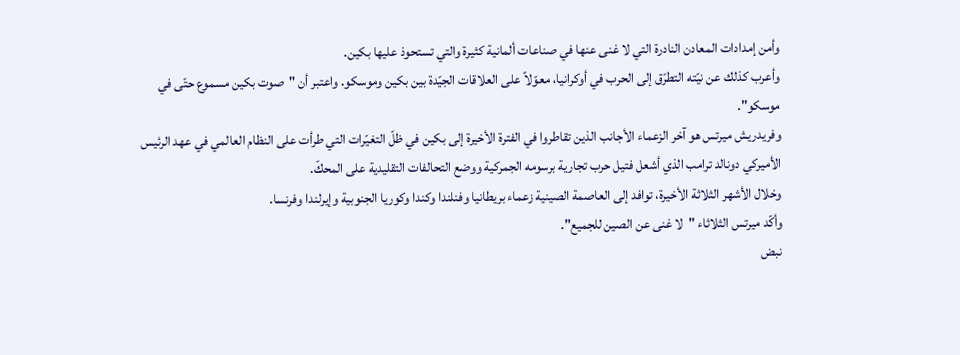وأمن إمدادات المعادن النادرة التي لا غنى عنها في صناعات ألمانية كثيرة والتي تستحوذ عليها بكين.
وأعرب كذلك عن نيّته التطرّق إلى الحرب في أوكرانيا، معوّلاً على العلاقات الجيّدة بين بكين وموسكو. واعتبر أن "صوت بكين مسموع حتّى في موسكو".
وفريدريش ميرتس هو آخر الزعماء الأجانب الذين تقاطروا في الفترة الأخيرة إلى بكين في ظلّ التغيّرات التي طرأت على النظام العالمي في عهد الرئيس الأميركي دونالد ترامب الذي أشعل فتيل حرب تجارية برسومه الجمركية ووضع التحالفات التقليدية على المحكّ.
وخلال الأشهر الثلاثة الأخيرة، توافد إلى العاصمة الصينية زعماء بريطانيا وفنلندا وكندا وكوريا الجنوبية وإيرلندا وفرنسا.
وأكّد ميرتس الثلاثاء "لا غنى عن الصين للجميع".
نبض